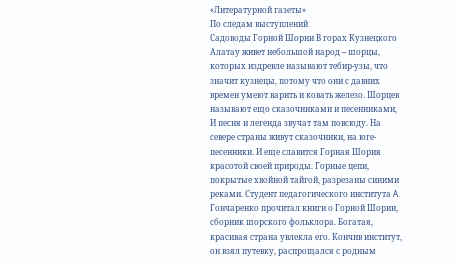«Литературной газеты»
По следам выступлений
Садоводы Горной Шорни В горах Кузнецкого Алатау живет небольшой народ -- шорцы, которых издревле называют тебир-узы, что значит кузнецы, потому что они с давних времен умеют варить и ковать железо. Шорцев называют ещо сказочниками и песенниками, И песня и легенда звучат там повсюду. На севере страны живут сказочники, на юге-песенники. И еще славится Горная Шория красотой своей природы. Горные цепи, покрытые хвойной тайгой, разрезаны синими реками. Студент педагогического института A. Гончаренко прочитал книги о Горной Шории, сборник шорского фольклора. Богатая, красивая страна увлекла его. Кончив институт, он взял путевку, распрощался с родным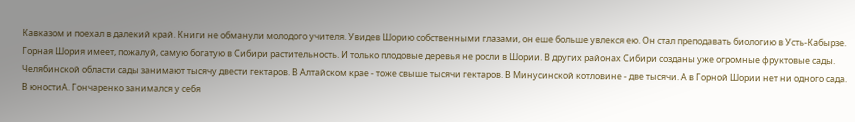Кавказом и поехал в далекий край. Книги не обманули молодого учителя. Увидев Шорию собственными глазами, он еше больше увлекся ею. Он стал преподавать биологию в Усть-Кабырзе. Горная Шория имеет, пожалуй, самую богатую в Сибири растительность. И только плодовые деревья не росли в Шории. В других районах Сибири созданы уже огромные фруктовые сады. Челябинской области сады занимают тысячу двести гектаров. В Алтайском крае - тоже свыше тысячи гектаров. В Минусинской котловине - две тысячи. А в Горной Шории нет ни одного сада. В юностиA. Гончаренко занимался у себя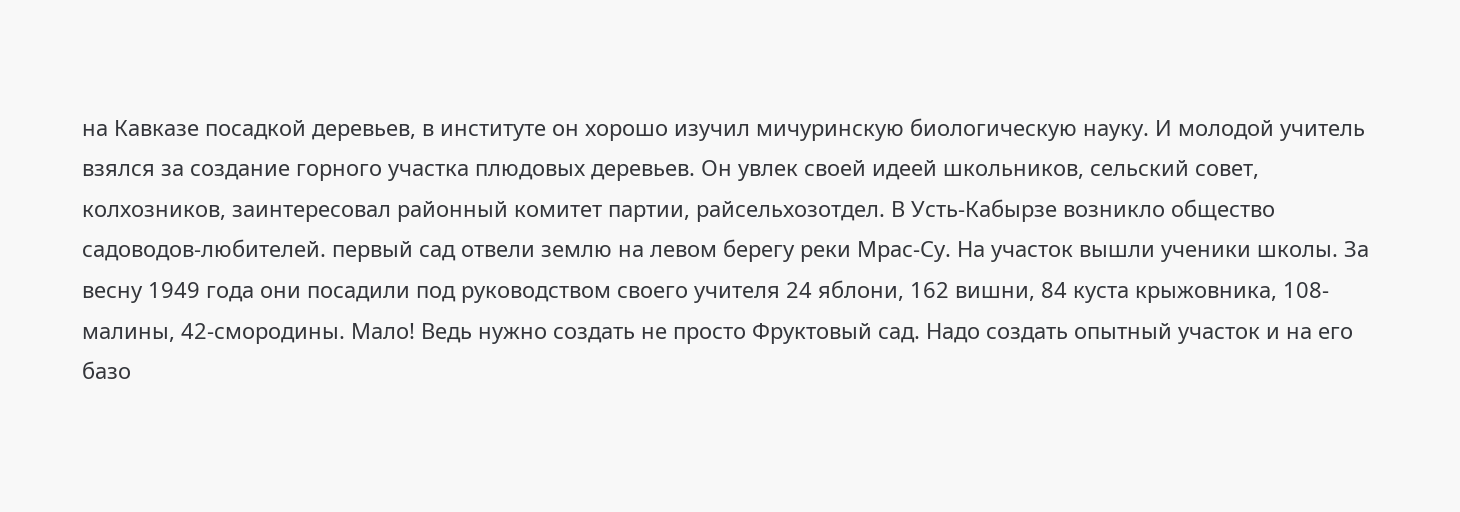на Кавказе посадкой деревьев, в институте он хорошо изучил мичуринскую биологическую науку. И молодой учитель взялся за создание горного участка плюдовых деревьев. Он увлек своей идеей школьников, сельский совет, колхозников, заинтересовал районный комитет партии, райсельхозотдел. В Усть-Кабырзе возникло общество садоводов-любителей. первый сад отвели землю на левом берегу реки Мрас-Су. На участок вышли ученики школы. За весну 1949 года они посадили под руководством своего учителя 24 яблони, 162 вишни, 84 куста крыжовника, 108-малины, 42-смородины. Мало! Ведь нужно создать не просто Фруктовый сад. Надо создать опытный участок и на его базо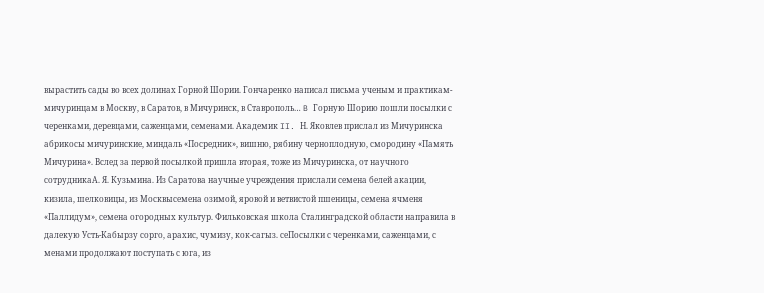вырастить сады во всех долинах Горной Шории. Гончаренко написал письма ученым и практикам-мичуринцам в Москву, в Саратов, в Мичуринск, в Ставрополь… B Горную Шорию пошли посылки с черенками, деревцами, саженцами, семенами. Академик II. Н. Яковлев прислал из Мичуринска абрикосы мичуринские, миндаль «Посредник», вишню, рябину черноплодную, смородину «Память Мичурина». Вслед за первой посылкой пришла вторая, тоже из Мичуринска, от научного сотрудникaA. Я. Кузьмина. Из Саратова научные учреждения прислали семена белей акации, кизила, шелковицы, из Москвысемена озимой, яровой и ветвистой пшеницы, семена ячменя «Паллидум», семена огородных культур. Фильковская школа Сталинградской области направила в далекую Усть-Кабырзу сорго, арахис, чумизу, кок-сагыз. сеПосылки с черенками, саженцами, с менами продолжают поступать с юга, из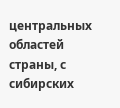центральных областей страны, с сибирских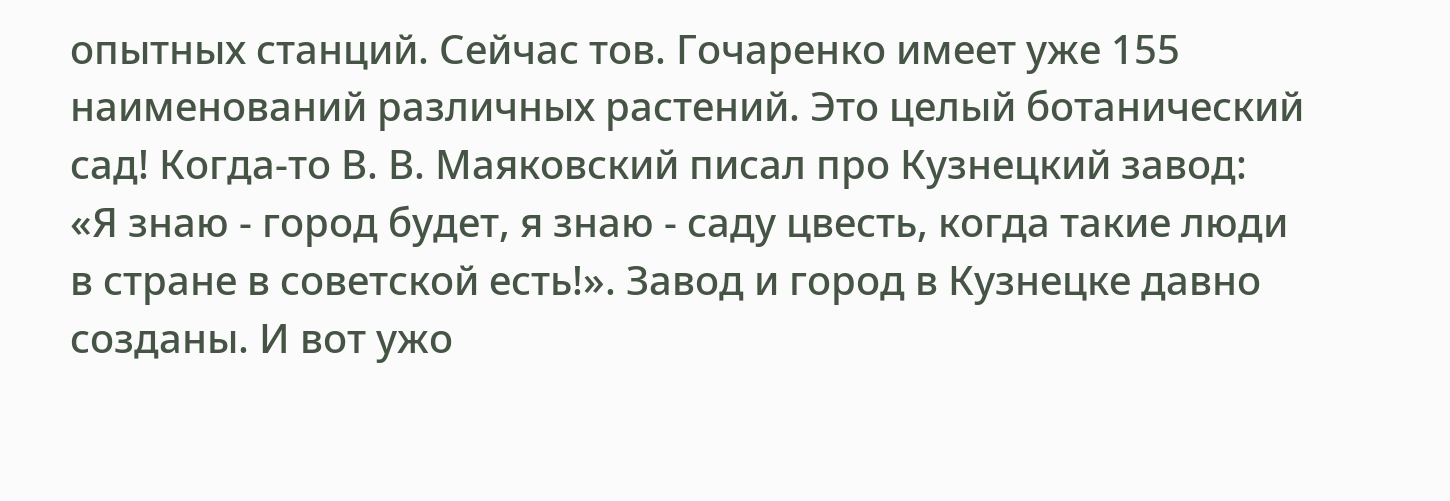опытных станций. Сейчас тов. Гочаренко имеет уже 155 наименований различных растений. Это целый ботанический сад! Когда-то В. В. Маяковский писал про Кузнецкий завод: «Я знаю - город будет, я знаю - саду цвесть, когда такие люди в стране в советской есть!». Завод и город в Кузнецке давно созданы. И вот ужо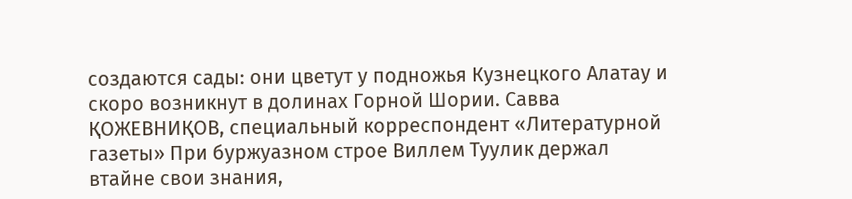создаются сады: они цветут у подножья Кузнецкого Алатау и скоро возникнут в долинах Горной Шории. Савва ҚОЖЕВНИҚОВ, специальный корреспондент «Литературной газеты» При буржуазном строе Виллем Туулик держал втайне свои знания,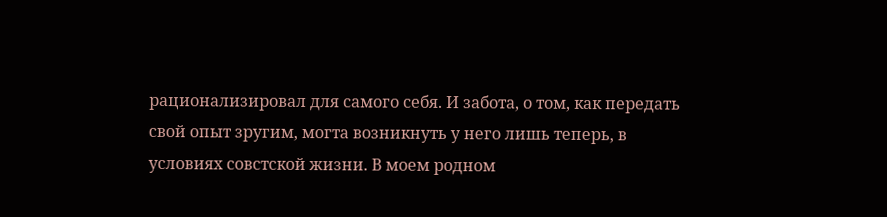рационализировал для самого себя. И забота, о том, как передать свой опыт зругим, могта возникнуть у него лишь теперь, в условиях совстской жизни. В моем родном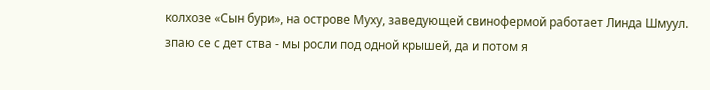колхозе «Сын бури», на острове Муху, заведующей свинофермой работает Линда Шмуул. зпаю се с дет ства - мы росли под одной крышей, да и потом я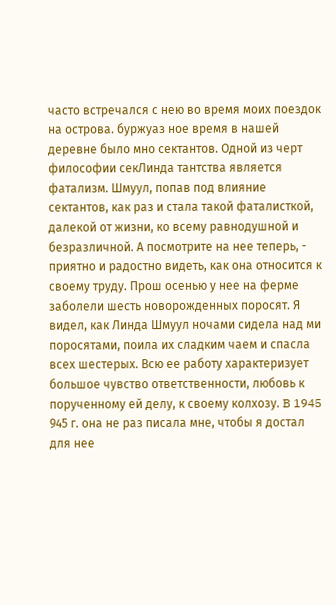часто встречался с нею во время моих поездок на острова. буржуаз ное время в нашей деревне было мно сектантов. Одной из черт философии секЛинда тантства является фатализм. Шмуул, попав под влияние сектантов, как раз и стала такой фаталисткой, далекой от жизни, ко всему равнодушной и безразличной. А посмотрите на нее теперь, - приятно и радостно видеть, как она относится к своему труду. Прош осенью у нее на ферме заболели шесть новорожденных поросят. Я видел, как Линда Шмуул ночами сидела над ми поросятами, поила их сладким чаем и спасла всех шестерых. Всю ее работу характеризует большое чувство ответственности, любовь к порученному ей делу, к своему колхозу. B 1945 945 г. она не раз писала мне, чтобы я достал для нее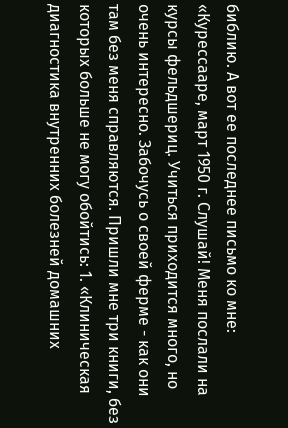библию. А вот ее последнее письмо ко мне: «Курессааре, март 1950 г. Слушай! Меня послали на курсы фельдшериц. Учиться приходится много, но очень интересно. Забочусь о своей ферме - как они там без меня справляются. Пришли мне три книги, без которых больше не могу обойтись: 1. «Клиническая диагностика внутренних болезней домашних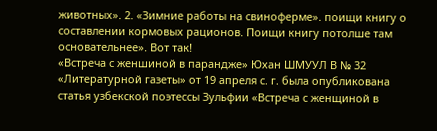животных». 2. «Зимние работы на свиноферме». поищи книгу о составлении кормовых рационов. Поищи книгу потолше там основательнее». Вот так!
«Встреча с женшиной в парандже» Юхан ШМУУЛ В № 32 «Литературной газеты» от 19 апреля с. г. была опубликована статья узбекской поэтессы Зульфии «Встреча с женщиной в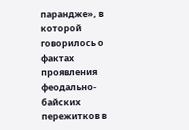парандже», в которой говорилось о фактах проявления феодально-байских пережитков в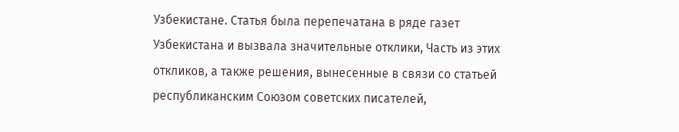Узбекистане. Статья была перепечатана в ряде газет Узбекистана и вызвала значительные отклики, Часть из этих откликов, а также решения, вынесенные в связи со статьей республиканским Союзом советских писателей,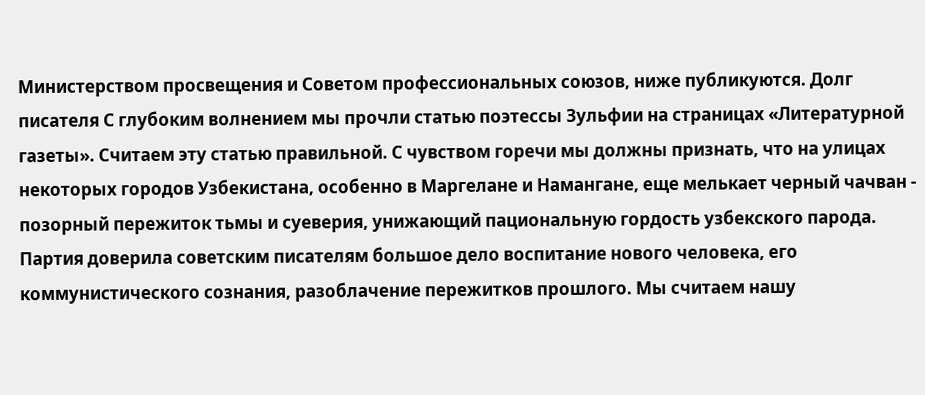Министерством просвещения и Советом профессиональных союзов, ниже публикуются. Долг писателя С глубоким волнением мы прочли статью поэтессы Зульфии на страницах «Литературной газеты». Считаем эту статью правильной. С чувством горечи мы должны признать, что на улицах некоторых городов Узбекистана, особенно в Маргелане и Намангане, еще мелькает черный чачван - позорный пережиток тьмы и суеверия, унижающий пациональную гордость узбекского парода. Партия доверила советским писателям большое дело воспитание нового человека, его коммунистического сознания, разоблачение пережитков прошлого. Мы считаем нашу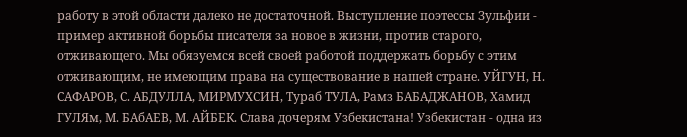работу в этой области далеко не достаточной. Выступление поэтессы Зульфии - пример активной борьбы писателя за новое в жизни, против старого, отживающего. Мы обязуемся всей своей работой поддержать борьбу с этим отживающим, не имеющим права на существование в нашей стране. УЙГУН, Н. САФАРОВ, С. АБДУЛЛА, МИРМУХСИН, Тураб ТУЛА, Рамз БАБАДЖАНОВ, Хамид ГУЛЯм, М. БАбАЕВ, М. АЙБЕК. Слава дочерям Узбекистана! Узбекистан - одна из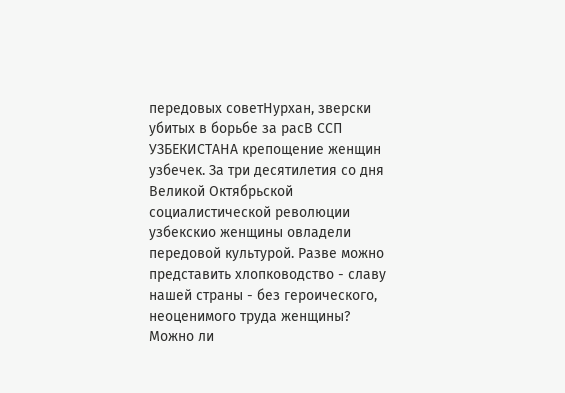передовых советНурхан, зверски убитых в борьбе за расВ ССП УЗБЕКИСТАНА крепощение женщин узбечек. За три десятилетия со дня Великой Октябрьской социалистической революции узбекскио женщины овладели передовой культурой. Разве можно представить хлопководство - славу нашей страны - без героического, неоценимого труда женщины? Можно ли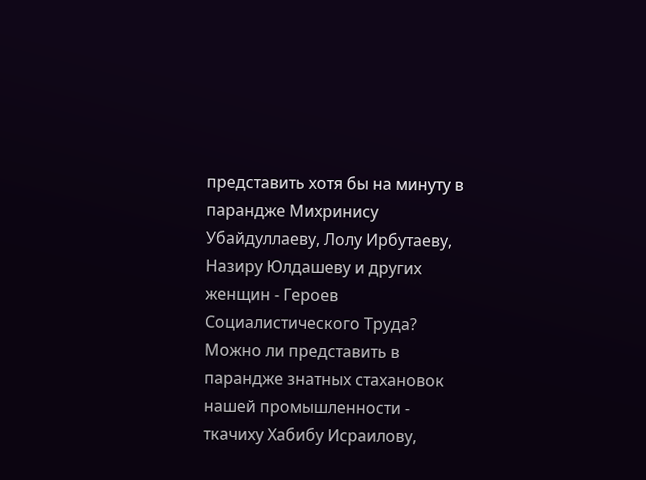представить хотя бы на минуту в парандже Михринису Убайдуллаеву, Лолу Ирбутаеву, Назиру Юлдашеву и других женщин - Героев Социалистического Труда? Можно ли представить в парандже знатных стахановок нашей промышленности - ткачиху Хабибу Исраилову,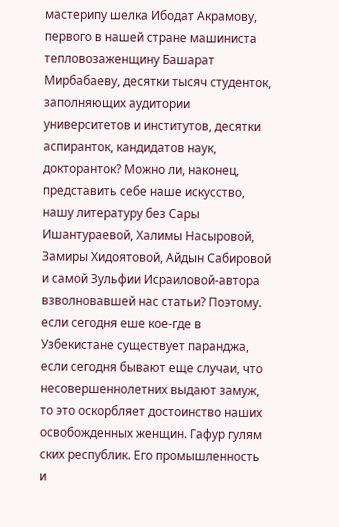мастерипу шелка Ибодат Акрамову, первого в нашей стране машиниста тепловозаженщину Башарат Мирбабаеву, десятки тысяч студенток, заполняющих аудитории университетов и институтов, десятки аспиранток, кандидатов наук, докторанток? Можно ли, наконец, представить себе наше искусство, нашу литературу без Сары Ишантураевой, Халимы Насыровой, Замиры Хидоятовой, Айдын Сабировой и самой Зульфии Исраиловой-автора взволновавшей нас статьи? Поэтому. если сегодня еше кое-где в Узбекистане существует паранджа, если сегодня бывают еще случаи, что несовершеннолетних выдают замуж, то это оскорбляет достоинство наших освобожденных женщин. Гафур гулям ских республик. Его промышленность и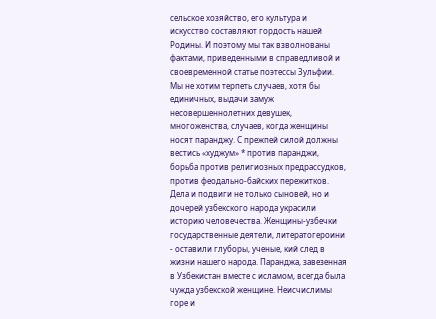сельское хозяйство, его культура и искусство составляют гордость нашей Родины. И поэтому мы так взволнованы фактами, приведенными в справедливой и своевременной статье поэтессы Зульфии. Мы не хотим терпеть случаев, хотя бы единичных, выдачи замуж несовершеннолетних девушек, многоженства, случаев, когда женщины носят паранджу. С прежпей силой должны вестись «худжум» * против паранджи, борьба против религиозных предрассудков, против феодально-байских пережитков. Дела и подвиги не только сыновей, но и дочерей узбекского народа украсили историю человечества. Женщины-узбечки государственные деятели, литератогероини - оставили глуборы, ученые, кий след в жизни нашего народа. Паранджа, завезенная в Узбекистан вместе с исламом, всегда была чужда узбекской женщине. Неисчислимы горе и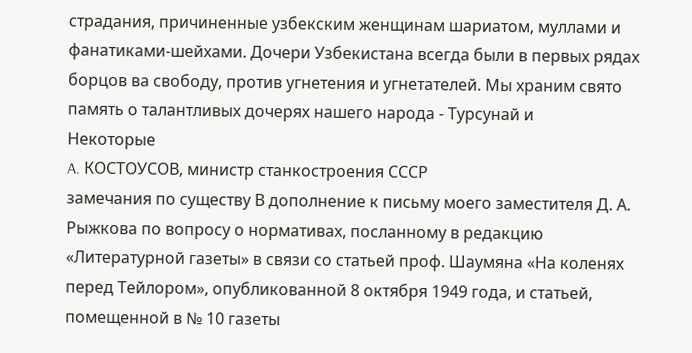страдания, причиненные узбекским женщинам шариатом, муллами и фанатиками-шейхами. Дочери Узбекистана всегда были в первых рядах борцов ва свободу, против угнетения и угнетателей. Мы храним свято память о талантливых дочерях нашего народа - Турсунай и
Некоторые
A. КОСТОУСОВ, министр станкостроения СССР
замечания по существу В дополнение к письму моего заместителя Д. А. Рыжкова по вопросу о нормативах, посланному в редакцию «Литературной газеты» в связи со статьей проф. Шаумяна «На коленях перед Тейлором», опубликованной 8 октября 1949 года, и статьей, помещенной в № 10 газеты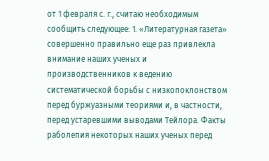от 1 февраля с. г., считаю необходимым сообщить следующее: 1. «Литературная газета» совершенно правильно еще раз привлекла внимание наших ученых и производственников к ведению систематической борьбы с низкопоклонством перед буржуазными теориями и, в частности, перед устаревшими выводами Тейлора. Факты раболепия некоторых наших ученых перед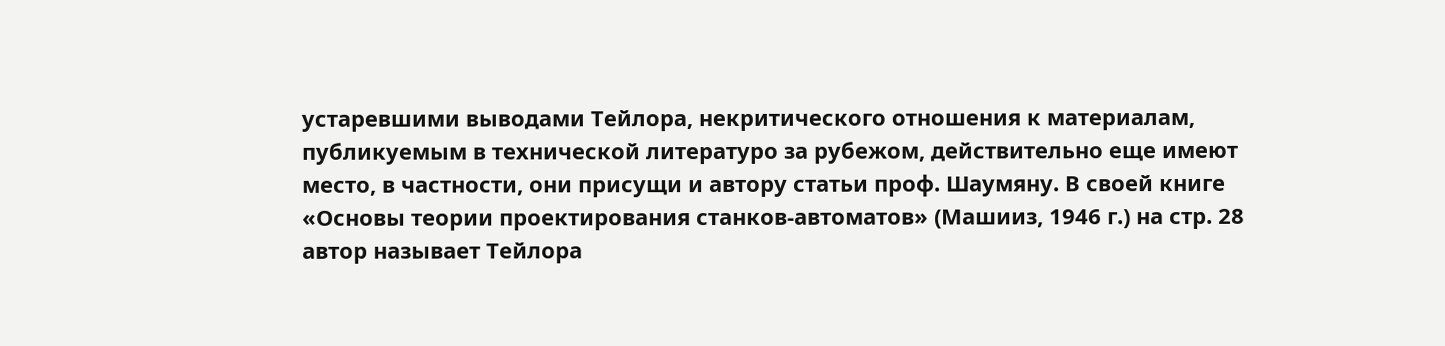устаревшими выводами Тейлора, некритического отношения к материалам, публикуемым в технической литературо за рубежом, действительно еще имеют место, в частности, они присущи и автору статьи проф. Шаумяну. В своей книге «Основы теории проектирования станков-автоматов» (Машииз, 1946 г.) на стр. 28 автор называет Тейлора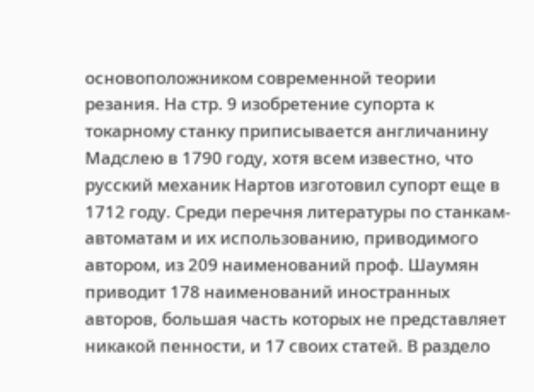основоположником современной теории резания. На стр. 9 изобретение супорта к токарному станку приписывается англичанину Мадслею в 1790 году, хотя всем известно, что русский механик Нартов изготовил супорт еще в 1712 году. Среди перечня литературы по станкам-автоматам и их использованию, приводимого автором, из 209 наименований проф. Шаумян приводит 178 наименований иностранных авторов, большая часть которых не представляет никакой пенности, и 17 своих статей. В раздело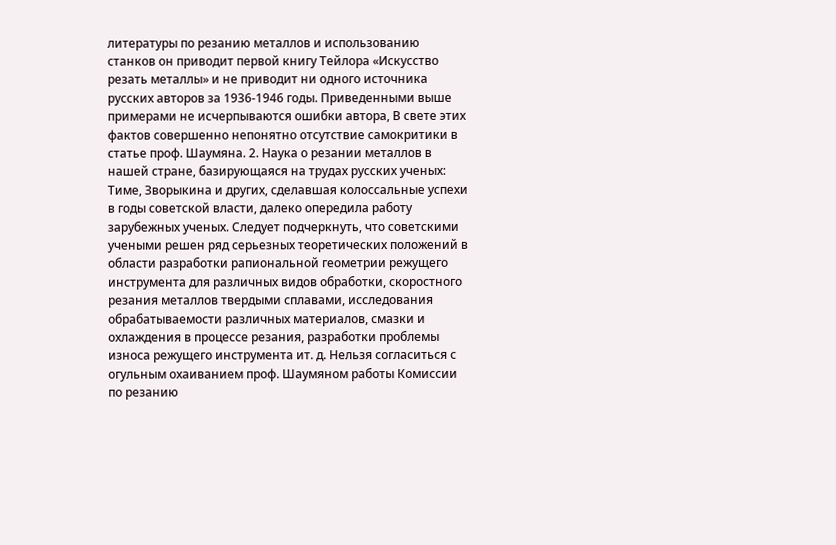литературы по резанию металлов и использованию станков он приводит первой книгу Тейлора «Искусство резать металлы» и не приводит ни одного источника русских авторов за 1936-1946 годы. Приведенными выше примерами не исчерпываются ошибки автора, В свете этих фактов совершенно непонятно отсутствие самокритики в статье проф. Шаумяна. 2. Наука о резании металлов в нашей стране, базирующаяся на трудах русских ученых: Тиме, Зворыкина и других, сделавшая колоссальные успехи в годы советской власти, далеко опередила работу зарубежных ученых. Следует подчеркнуть, что советскими учеными решен ряд серьезных теоретических положений в области разработки рапиональной геометрии режущего инструмента для различных видов обработки, скоростного резания металлов твердыми сплавами, исследования обрабатываемости различных материалов, смазки и охлаждения в процессе резания, разработки проблемы износа режущего инструмента ит. д. Нельзя согласиться с огульным охаиванием проф. Шаумяном работы Комиссии по резанию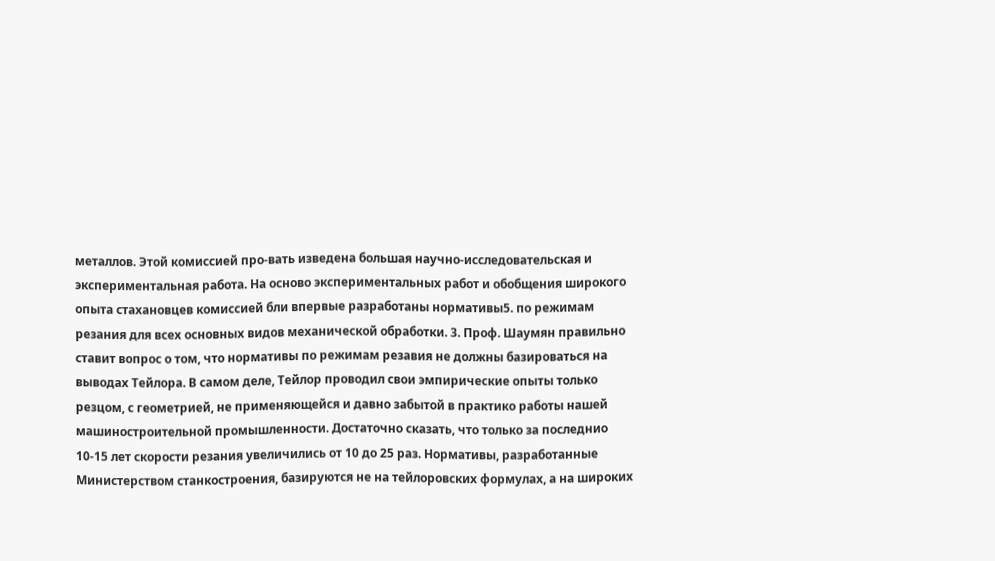металлов. Этой комиссией про-вать изведена большая научно-исследовательская и экспериментальная работа. На осново экспериментальных работ и обобщения широкого опыта стахановцев комиссией бли впервые разработаны нормативы5. по режимам резания для всех основных видов механической обработки. 3. Проф. Шаумян правильно ставит вопрос о том, что нормативы по режимам резавия не должны базироваться на выводах Тейлора. В самом деле, Тейлор проводил свои эмпирические опыты только резцом, с геометрией, не применяющейся и давно забытой в практико работы нашей машиностроительной промышленности. Достаточно сказать, что только за последнио 10-15 лет скорости резания увеличились от 10 до 25 раз. Нормативы, разработанные Министерством станкостроения, базируются не на тейлоровских формулах, а на широких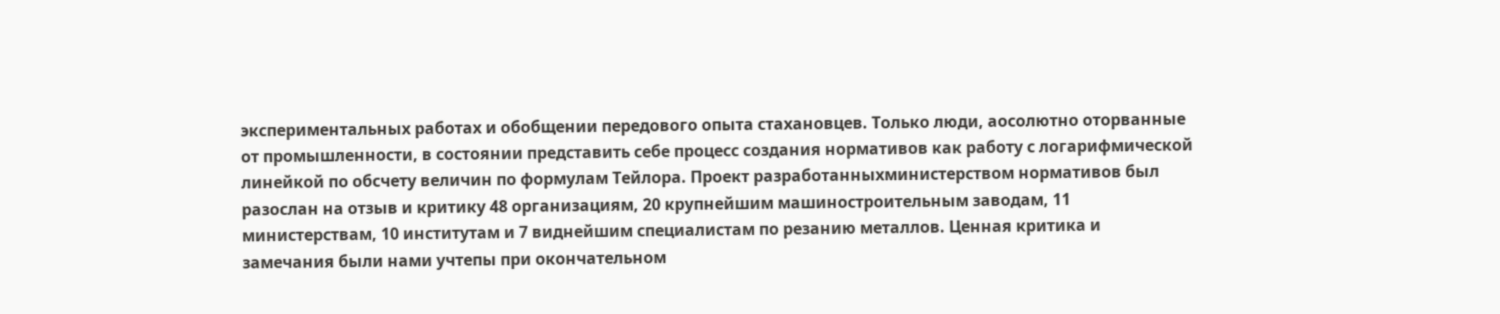экспериментальных работах и обобщении передового опыта стахановцев. Только люди, аосолютно оторванные от промышленности, в состоянии представить себе процесс создания нормативов как работу с логарифмической линейкой по обсчету величин по формулам Тейлора. Проект разработанныхминистерством нормативов был разослан на отзыв и критику 48 организациям, 20 крупнейшим машиностроительным заводам, 11 министерствам, 10 институтам и 7 виднейшим специалистам по резанию металлов. Ценная критика и замечания были нами учтепы при окончательном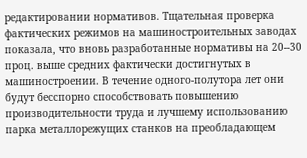редактировании нормативов. Тщательная проверка фактических режимов на машиностроительных заводах показала, что вновь разработанные нормативы на 20--30 проц. выше средних фактически достигнутых в машиностроении. В течение одного-полутора лет они будут бесспорно способствовать повышению производительности труда и лучшему использованию парка металлорежущих станков на преобладающем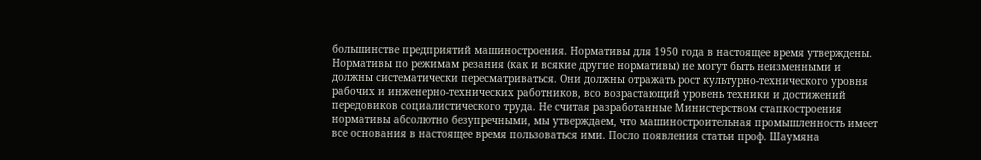большинстве предприятий машиностроения. Нормативы для 1950 года в настоящее время утверждены. Нормативы по режимам резания (как и всякие другие нормативы) не могут быть неизменными и должны систематически пересматриваться. Они должны отражать рост культурно-технического уровня рабочих и инженерно-технических работников, всо возрастающий уровень техники и достижений передовиков социалистического труда. Не считая разработанные Министерством стапкостроения нормативы абсолютно безупречными, мы утверждаем, что машиностроительная промышленность имеет все основания в настоящее время пользоваться ими. Посло появления статьи проф. Шаумяна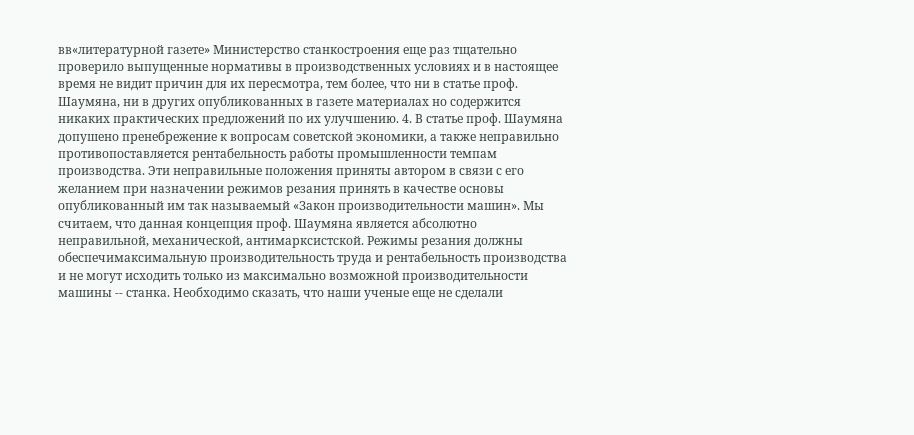вв«литературной газете» Министерство станкостроения еще раз тщательно проверило выпущенные нормативы в производственных условиях и в настоящее время не видит причин для их пересмотра, тем более, что ни в статье проф. Шаумяна, ни в других опубликованных в газете материалах но содержится никаких практических предложений по их улучшению. 4. В статье проф. Шаумяна допушено пренебрежение к вопросам советской экономики, а также неправильно противопоставляется рентабельность работы промышленности темпам производства. Эти неправильные положения приняты автором в связи с его желанием при назначении режимов резания принять в качестве основы опубликованный им так называемый «Закон производительности машин». Мы считаем, что данная концепция проф. Шаумяна является абсолютно неправильной, механической, антимарксистской. Режимы резания должны обеспечимаксимальную производительность труда и рентабельность производства и не могут исходить только из максимально возможной производительности машины -- станка. Необходимо сказать, что наши ученые еще не сделали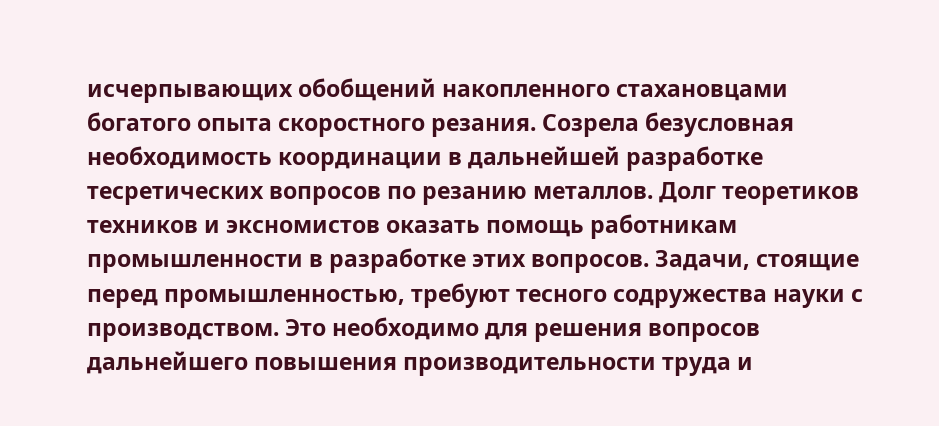исчерпывающих обобщений накопленного стахановцами богатого опыта скоростного резания. Созрела безусловная необходимость координации в дальнейшей разработке тесретических вопросов по резанию металлов. Долг теоретиков техников и эксномистов оказать помощь работникам промышленности в разработке этих вопросов. Задачи, стоящие перед промышленностью, требуют тесного содружества науки с производством. Это необходимо для решения вопросов дальнейшего повышения производительности труда и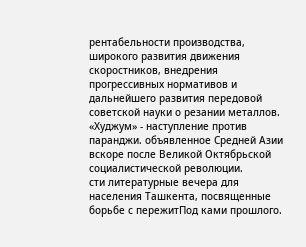рентабельности производства, широкого развития движения скоростников, внедрения прогрессивных нормативов и дальнейшего развития передовой советской науки о резании металлов.
«Худжум» - наступление против паранджи. объявленное Средней Азии вскоре после Великой Октябрьской социалистической революции.
сти литературные вечера для населения Ташкента, посвященные борьбе с пережитПод ками прошлого.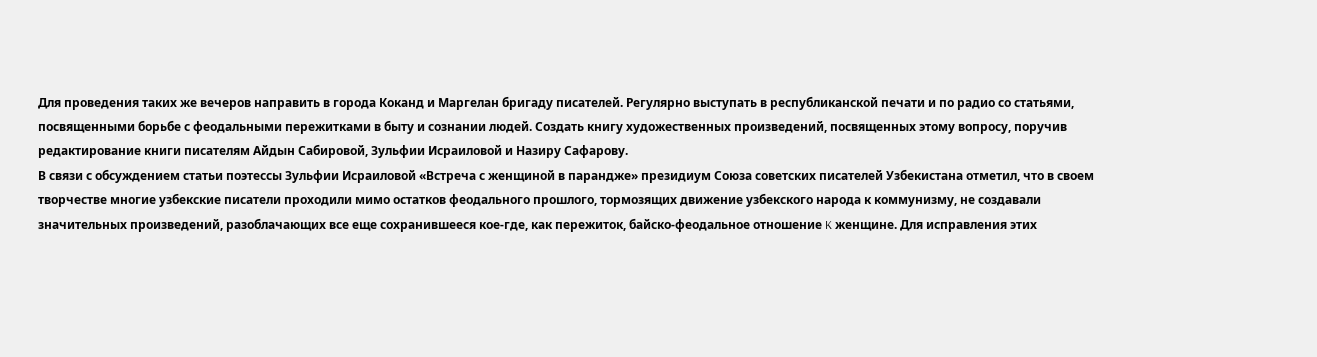Для проведения таких же вечеров направить в города Коканд и Маргелан бригаду писателей. Регулярно выступать в республиканской печати и по радио со статьями, посвященными борьбе с феодальными пережитками в быту и сознании людей. Создать книгу художественных произведений, посвященных этому вопросу, поручив редактирование книги писателям Айдын Сабировой, Зульфии Исраиловой и Назиру Сафарову.
В связи с обсуждением статьи поэтессы Зульфии Исраиловой «Встреча с женщиной в парандже» президиум Союза советских писателей Узбекистана отметил, что в своем творчестве многие узбекские писатели проходили мимо остатков феодального прошлого, тормозящих движение узбекского народа к коммунизму, не создавали значительных произведений, разоблачающих все еще сохранившееся кое-где, как пережиток, байско-феодальное отношение K женщине. Для исправления этих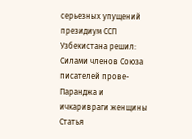серьезных упущений президиум ССП Узбекистана решил: Силами членов Союза писателей прове-
Паранджа и ичкаривраги женщины Статья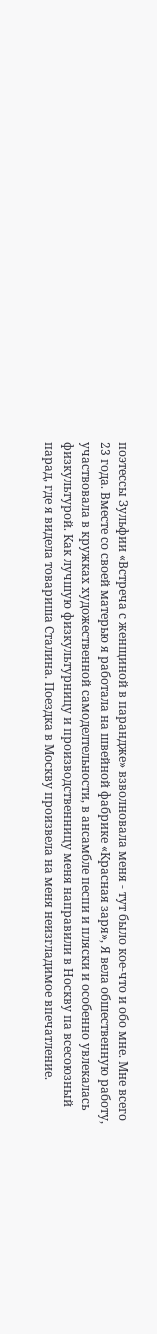поэтессы Зульфии «Встреча с женщиной в парандже» взволновала меня - тут было кое-что и обо мне. Мне всего 23 года. Вместе со своей матерью я работала на швейной фабрике «Красная заря», Я вела обшественную работу, участвовала в кружках художественной самоделтельности, в ансамбле песпи и пляски и особенно увлекалась физкультурой. Как лучшую физкультурницу и производственницу меня направили в Носкву па всесоюзный парад, где я видела товариша Сталина. Поездка в Москву произвела на меня неизгладимое впечатление.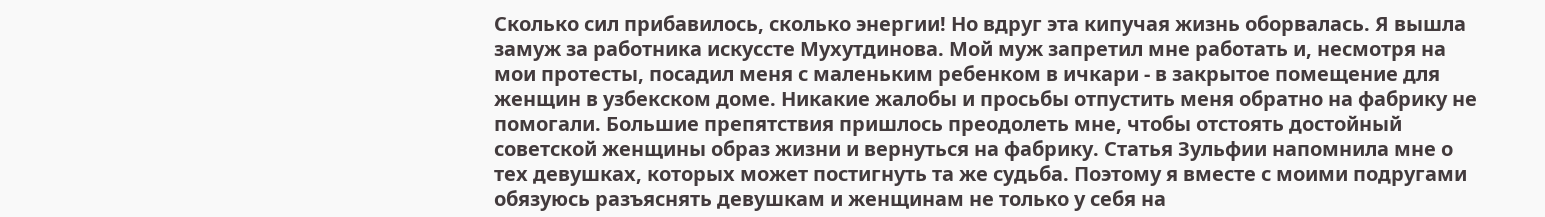Сколько сил прибавилось, сколько энергии! Но вдруг эта кипучая жизнь оборвалась. Я вышла замуж за работника искуссте Мухутдинова. Мой муж запретил мне работать и, несмотря на мои протесты, посадил меня с маленьким ребенком в ичкари - в закрытое помещение для женщин в узбекском доме. Никакие жалобы и просьбы отпустить меня обратно на фабрику не помогали. Большие препятствия пришлось преодолеть мне, чтобы отстоять достойный советской женщины образ жизни и вернуться на фабрику. Статья Зульфии напомнила мне о тех девушках, которых может постигнуть та же судьба. Поэтому я вместе с моими подругами обязуюсь разъяснять девушкам и женщинам не только у себя на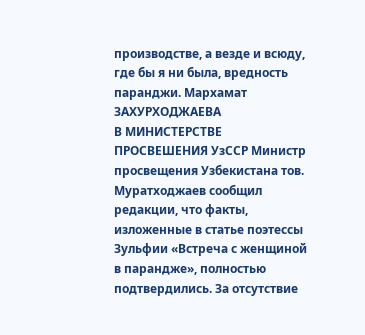производстве, а везде и всюду, где бы я ни была, вредность паранджи. Мархамат ЗАХУРХОДЖАЕВА
В МИНИСТЕРСТВЕ ПРОСВЕШЕНИЯ УзССР Министр просвещения Узбекистана тов. Муратходжаев сообщил редакции, что факты, изложенные в статье поэтессы Зульфии «Встреча с женщиной в парандже», полностью подтвердились. За отсутствие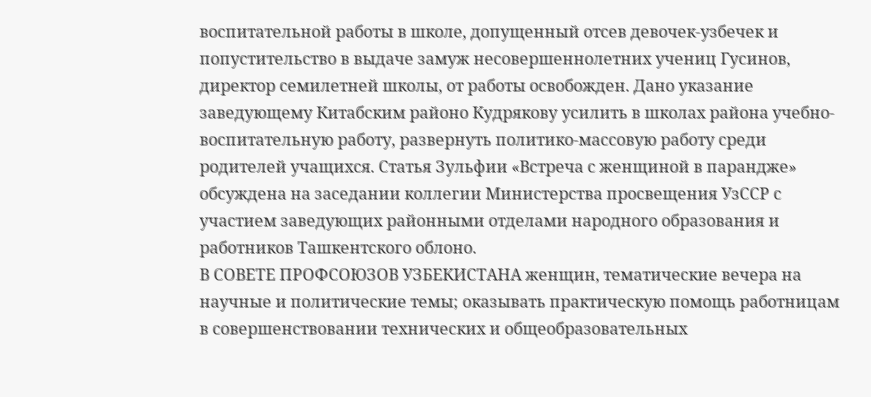воспитательной работы в школе, допущенный отсев девочек-узбечек и попустительство в выдаче замуж несовершеннолетних учениц Гусинов, директор семилетней школы, от работы освобожден. Дано указание заведующему Китабским районо Кудрякову усилить в школах района учебно-воспитательную работу, развернуть политико-массовую работу среди родителей учащихся. Статья Зульфии «Встреча с женщиной в парандже» обсуждена на заседании коллегии Министерства просвещения УзССР с участием заведующих районными отделами народного образования и работников Ташкентского облоно.
В СОВЕТЕ ПРОФСОЮЗОВ УЗБЕКИСТАНА женщин, тематические вечера на научные и политические темы; оказывать практическую помощь работницам в совершенствовании технических и общеобразовательных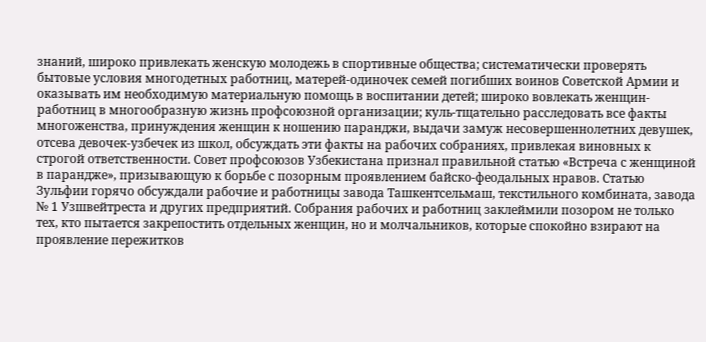знаний, широко привлекать женскую молодежь в спортивные общества; систематически проверять бытовые условия многодетных работниц, матерей-одиночек семей погибших воинов Советской Армии и оказывать им необходимую материальную помощь в воспитании детей; широко вовлекать женщин-работниц в многообразную жизнь профсоюзной организации; куль-тщательно расследовать все факты многоженства, принуждения женщин к ношению паранджи, выдачи замуж несовершеннолетних девушек, отсева девочек-узбечек из школ, обсуждать эти факты на рабочих собраниях, привлекая виновных к строгой ответственности. Совет профсоюзов Узбекистана признал правильной статью «Встреча с женщиной в парандже», призывающую к борьбе с позорным проявлением байско-феодальных нравов. Статью Зульфии горячо обсуждали рабочие и работницы завода Ташкентсельмаш, текстильного комбината, завода № 1 Узшвейтреста и других предприятий. Собрания рабочих и работниц заклеймили позором не только тех, кто пытается закрепостить отдельных женщин, но и молчальников, которые спокойно взирают на проявление пережитков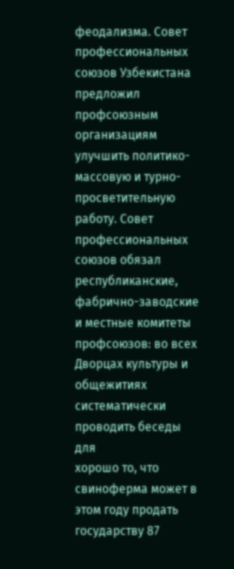феодализма. Совет профессиональных союзов Узбекистана предложил профсоюзным организациям улучшить политико-массовую и турно-просветительную работу. Совет профессиональных союзов обязал республиканские, фабрично-заводские и местные комитеты профсоюзов: во всех Дворцах культуры и общежитиях систематически проводить беседы для
хорошо то, что свиноферма может в этом году продать государству 87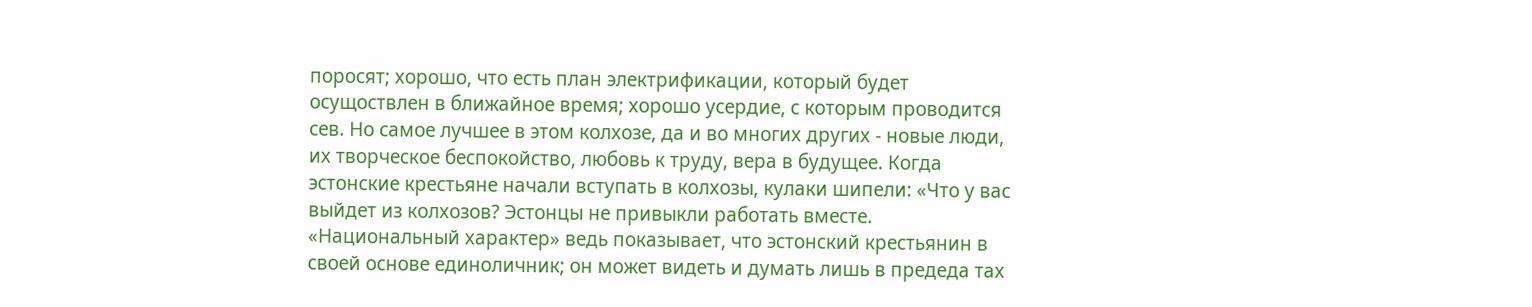поросят; хорошо, что есть план электрификации, который будет осущоствлен в ближайное время; хорошо усердие, с которым проводится сев. Но самое лучшее в этом колхозе, да и во многих других - новые люди, их творческое беспокойство, любовь к труду, вера в будущее. Когда эстонские крестьяне начали вступать в колхозы, кулаки шипели: «Что у вас выйдет из колхозов? Эстонцы не привыкли работать вместе. «Национальный характер» ведь показывает, что эстонский крестьянин в своей основе единоличник; он может видеть и думать лишь в предеда тах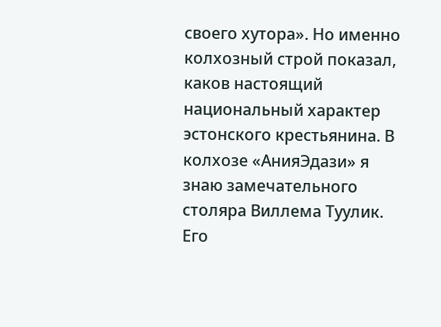своего хутора». Но именно колхозный строй показал, каков настоящий национальный характер эстонского крестьянина. В колхозе «АнияЭдази» я знаю замечательного столяра Виллема Туулик. Его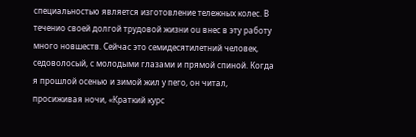специальностью является изготовление тележных колес. В теченио своей долгой трудовой жизни оu внес в эту работу много новшеств. Сейчас это семидесятилетний человек, седоволосый, с молодыми глазами и прямой спиной. Когда я прошлой осенью и зимой жил у пего, он читал, просиживая ночи, «Краткий курс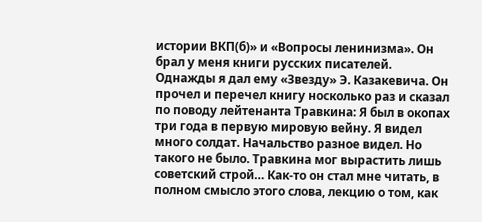истории ВКП(б)» и «Вопросы ленинизма». Он брал у меня книги русских писателей. Однажды я дал ему «Звезду» Э. Казакевича. Он прочел и перечел книгу носколько раз и сказал по поводу лейтенанта Травкина: Я был в окопах три года в первую мировую вейну. Я видел много солдат. Начальство разное видел. Но такого не было. Травкина мог вырастить лишь советский строй… Как-то он стал мне читать, в полном смысло этого слова, лекцию о том, как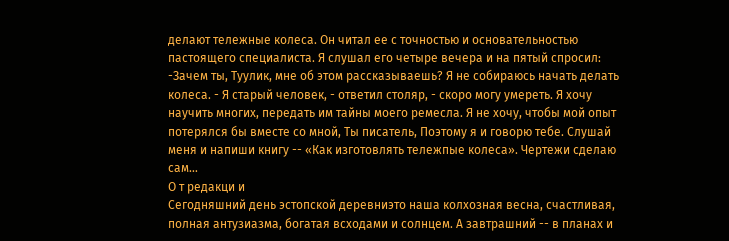делают тележные колеса. Он читал ее с точностью и основательностью пастоящего специалиста. Я слушал его четыре вечера и на пятый спросил: -Зачем ты, Туулик, мне об этом рассказываешь? Я не собираюсь начать делать колеса. - Я старый человек, - ответил столяр, - скоро могу умереть. Я хочу научить многих, передать им тайны моего ремесла. Я не хочу, чтобы мой опыт потерялся бы вместе со мной, Ты писатель, Поэтому я и говорю тебе. Слушай меня и напиши книгу -- «Как изготовлять тележпые колеса». Чертежи сделаю сам…
О т редакци и
Сегодняшний день эстопской деревниэто наша колхозная весна, счастливая, полная антузиазма, богатая всходами и солнцем. А завтрашний -- в планах и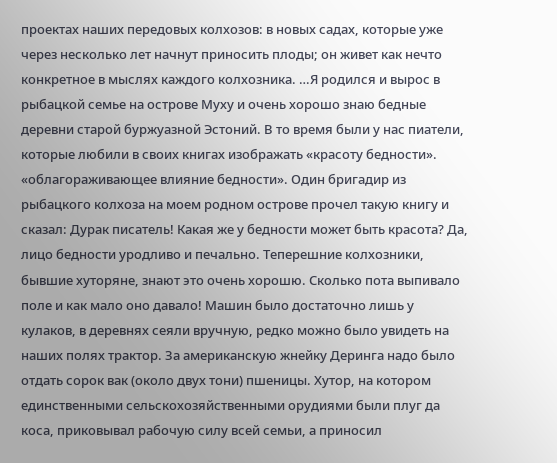проектах наших передовых колхозов: в новых садах, которые уже через несколько лет начнут приносить плоды; он живет как нечто конкретное в мыслях каждого колхозника. …Я родился и вырос в рыбацкой семье на острове Муху и очень хорошо знаю бедные деревни старой буржуазной Эстоний. В то время были у нас пиатели, которые любили в своих книгах изображать «красоту бедности». «облагораживающее влияние бедности». Один бригадир из рыбацкого колхоза на моем родном острове прочел такую книгу и сказал: Дурак писатель! Какая же у бедности может быть красота? Да, лицо бедности уродливо и печально. Теперешние колхозники, бывшие хуторяне, знают это очень хорошю. Сколько пота выпивало поле и как мало оно давало! Машин было достаточно лишь у кулаков, в деревнях сеяли вручную, редко можно было увидеть на наших полях трактор. За американскую жнейку Деринга надо было отдать сорок вак (около двух тони) пшеницы. Хутор, на котором единственными сельскохозяйственными орудиями были плуг да коса, приковывал рабочую силу всей семьи, а приносил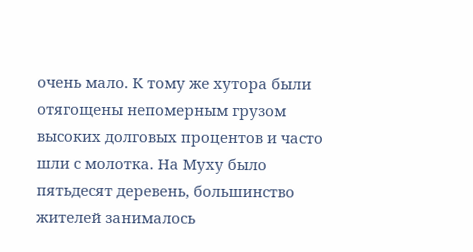очень мало. К тому же хутора были отягощены непомерным грузом высоких долговых процентов и часто шли с молотка. На Муху было пятьдесят деревень, большинство жителей занималось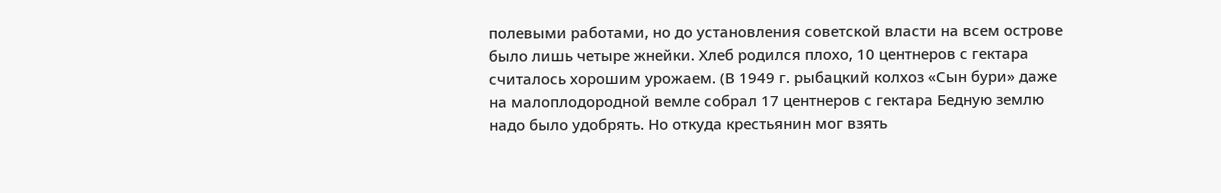полевыми работами, но до установления советской власти на всем острове было лишь четыре жнейки. Хлеб родился плохо, 10 центнеров с гектара считалось хорошим урожаем. (В 1949 г. рыбацкий колхоз «Сын бури» даже на малоплодородной вемле собрал 17 центнеров с гектара Бедную землю надо было удобрять. Но откуда крестьянин мог взять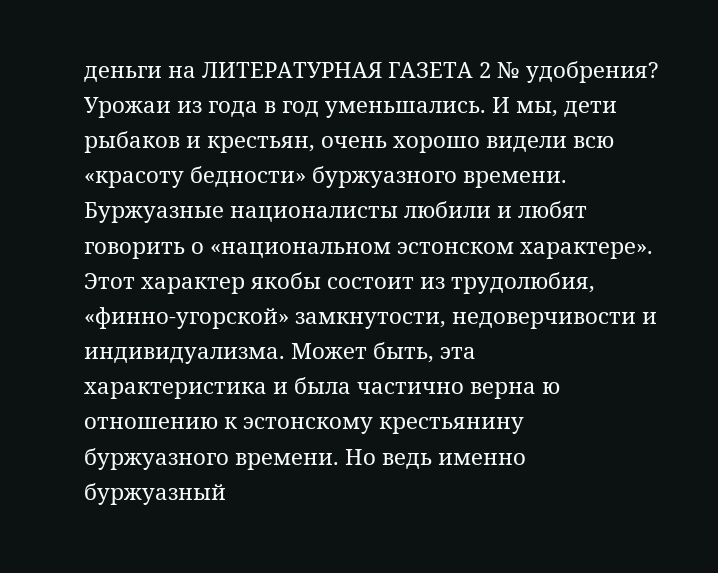деньги на ЛИТЕРАТУРНАЯ ГАЗЕТА 2 № удобрения? Урожаи из года в год уменьшались. И мы, дети рыбаков и крестьян, очень хорошо видели всю «красоту бедности» буржуазного времени. Буржуазные националисты любили и любят говорить о «национальном эстонском характере». Этот характер якобы состоит из трудолюбия, «финно-угорской» замкнутости, недоверчивости и индивидуализма. Может быть, эта характеристика и была частично верна ю отношению к эстонскому крестьянину буржуазного времени. Но ведь именно буржуазный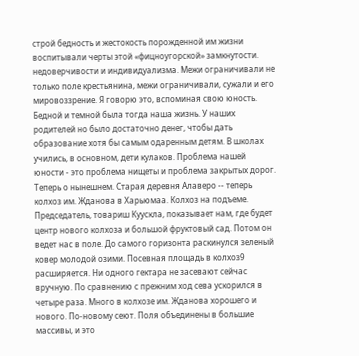строй бедность и жестокость порожденной им жизни воспитывали черты этой «фицноугорской» замкнутости. недоверчивости и индивидуализма. Межи ограничивали не только поле крестьянина, межи ограничивали, сужали и его мировоззрение. Я говорю это, вспоминая свою юность. Бедной и темной была тогда наша жизнь. У наших родителей но было достаточно денег, чтобы дать образование хотя бы самым одаренным детям. В школах учились, в основном, дети кулаков. Проблема нашей юности - это проблема нищеты и проблема закрытых дорог. Теперь о нынешнем. Старая деревня Алаверо -- теперь колхоз им. Жданова в Харьюмаа. Колхоз на подъеме. Председатель, товариш Куускла, показывает нам, где будет центр нового колхоза и большой фруктовый сад. Потом он ведет нас в поле. До самого горизонта раскинулся зеленый ковер молодой озими. Посевная площадь в колхоз9 расширяется. Ни одного гектара не засевают сейчас вручную. По сравнению с прежним ход сева ускорился в четыре раза. Много в колхозе им. Жданова хорошего и нового. По-новому сеют. Поля объединены в большие массивы, и это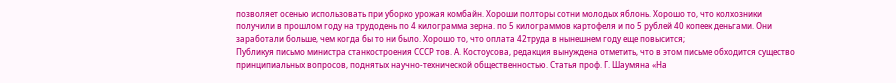позволяет осенью использовать при уборко урожая комбайн. Хороши полторы сотни молодых яблонь. Хорошо то, что колхозники получили в прошлом году на трудодень по 4 килограмма зерна. по 5 килограммов картофеля и по 5 рублей 40 копеек деньгами. Они заработали больше, чем когда бы то ни было. Хорошо то, что оплата 42труда в нынешнем году еще повысится;
Публикуя письмо министра станкостроения СССР тов. А. Костоусова, редакция вынуждена отметить, что в этом письме обходится существо принципиальных вопросов, поднятых научно-технической общественностью. Статья проф. Г. Шаумяна «На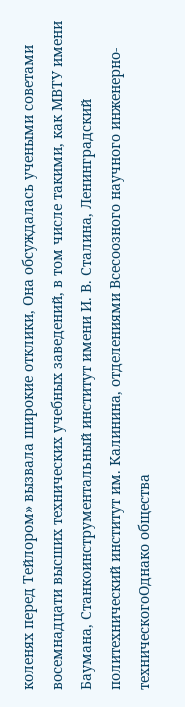коленях перед Тейлором» вызвала широкие отклики, Она обсуждалась учеными советами восемнадцати высших технических учебных заведений, в том числе такими, как МВТУ имени Баумана, Станкоинструментальный институт имени И. В. Сталина, Ленинградский политехнический институт им. Калинина, отделениями Всесоозного научного инженерно-техническогоОднако общества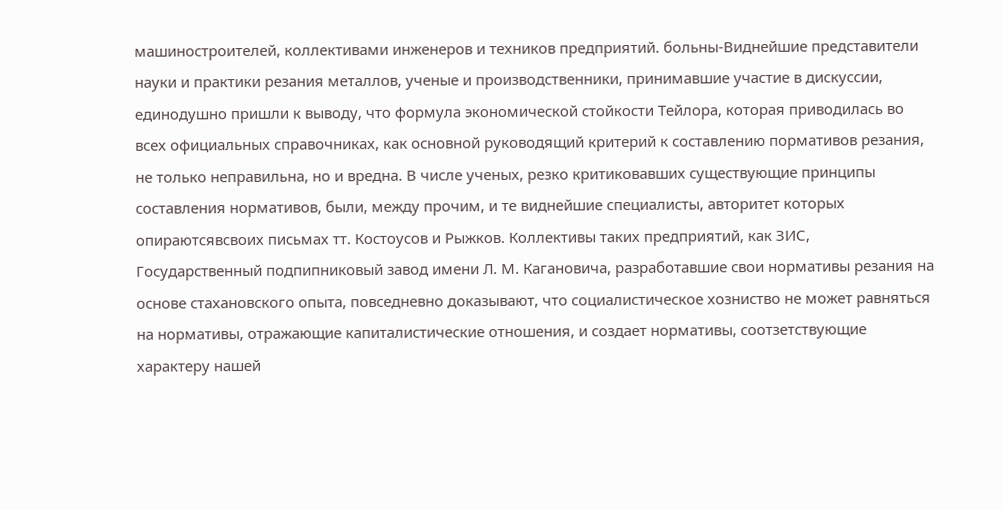машиностроителей, коллективами инженеров и техников предприятий. больны-Виднейшие представители науки и практики резания металлов, ученые и производственники, принимавшие участие в дискуссии, единодушно пришли к выводу, что формула экономической стойкости Тейлора, которая приводилась во всех официальных справочниках, как основной руководящий критерий к составлению пормативов резания, не только неправильна, но и вредна. В числе ученых, резко критиковавших существующие принципы составления нормативов, были, между прочим, и те виднейшие специалисты, авторитет которых опираютсявсвоих письмах тт. Костоусов и Рыжков. Коллективы таких предприятий, как ЗИС, Государственный подпипниковый завод имени Л. М. Кагановича, разработавшие свои нормативы резания на основе стахановского опыта, повседневно доказывают, что социалистическое хозниство не может равняться на нормативы, отражающие капиталистические отношения, и создает нормативы, соотзетствующие характеру нашей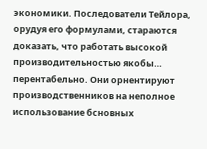экономики. Последователи Тейлора, орудуя его формулами, стараются доказать, что работать высокой производительностью якобы… перентабельно. Они орнентируют производственников на неполное использование бсновных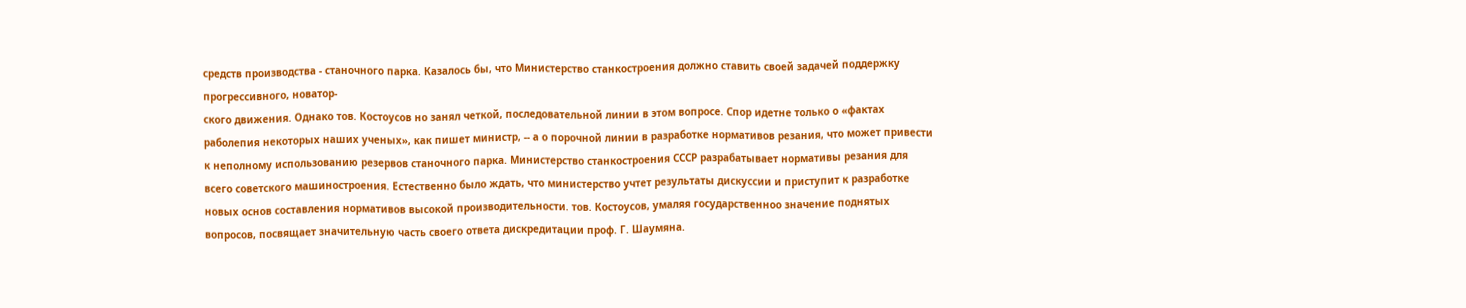средств производства - станочного парка. Казалось бы, что Министерство станкостроения должно ставить своей задачей поддержку прогрессивного, новатор-
ского движения. Однако тов. Костоусов но занял четкой, последовательной линии в этом вопросе. Спор идетне только о «фактах раболепия некоторых наших ученых», как пишет министр, -- а о порочной линии в разработке нормативов резания, что может привести к неполному использованию резервов станочного парка. Министерство станкостроения СССР разрабатывает нормативы резания для всего советского машиностроения. Естественно было ждать, что министерство учтет результаты дискуссии и приступит к разработке новых основ составления нормативов высокой производительности. тов. Костоусов, умаляя государственноо значение поднятых вопросов, посвящает значительную часть своего ответа дискредитации проф. Г. Шаумяна.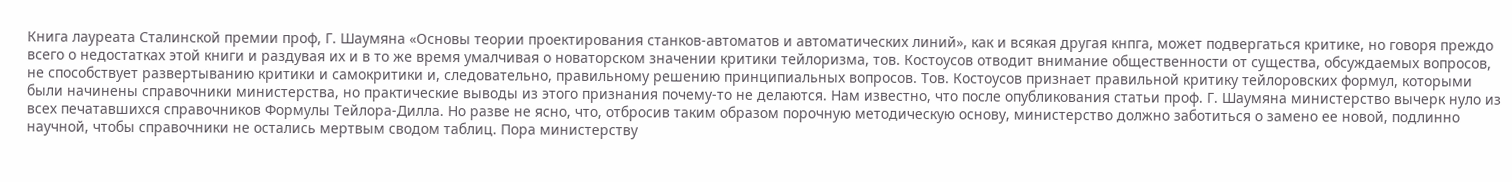Книга лауреата Сталинской премии проф, Г. Шаумяна «Основы теории проектирования станков-автоматов и автоматических линий», как и всякая другая кнпга, может подвергаться критике, но говоря преждо всего о недостатках этой книги и раздувая их и в то же время умалчивая о новаторском значении критики тейлоризма, тов. Костоусов отводит внимание общественности от существа, обсуждаемых вопросов, не способствует развертыванию критики и самокритики и, следовательно, правильному решению принципиальных вопросов. Тов. Костоусов признает правильной критику тейлоровских формул, которыми были начинены справочники министерства, но практические выводы из этого признания почему-то не делаются. Нам известно, что после опубликования статьи проф. Г. Шаумяна министерство вычерк нуло из всех печатавшихся справочников Формулы Тейлора-Дилла. Но разве не ясно, что, отбросив таким образом порочную методическую основу, министерство должно заботиться о замено ее новой, подлинно научной, чтобы справочники не остались мертвым сводом таблиц. Пора министерству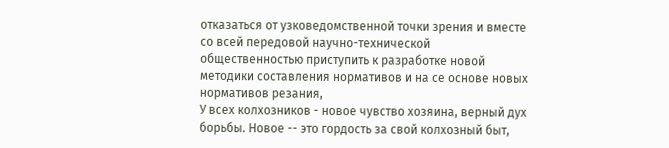отказаться от узковедомственной точки зрения и вместе со всей передовой научно-технической общественностью приступить к разработке новой методики составления нормативов и на се основе новых нормативов резания,
У всех колхозников - новое чувство хозяина, верный дух борьбы. Новое -- это гордость за свой колхозный быт,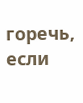горечь, если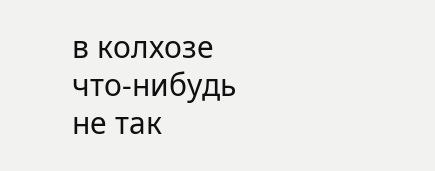в колхозе что-нибудь не так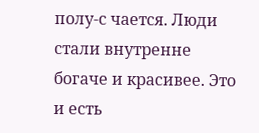полу-с чается. Люди стали внутренне богаче и красивее. Это и есть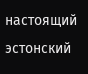настоящий эстонский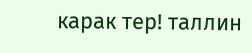карак тер! таллин